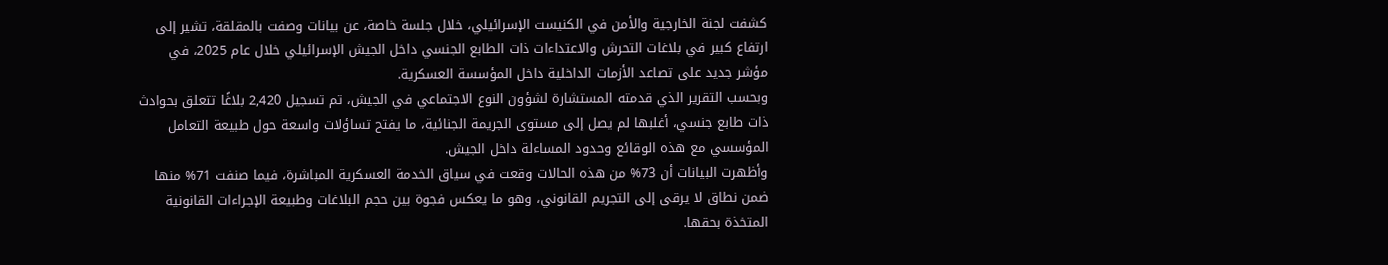كشفت لجنة الخارجية والأمن في الكنيست الإسرائيلي، خلال جلسة خاصة، عن بيانات وصفت بالمقلقة، تشير إلى ارتفاع كبير في بلاغات التحرش والاعتداءات ذات الطابع الجنسي داخل الجيش الإسرائيلي خلال عام 2025، في مؤشر جديد على تصاعد الأزمات الداخلية داخل المؤسسة العسكرية.
وبحسب التقرير الذي قدمته المستشارة لشؤون النوع الاجتماعي في الجيش، تم تسجيل 2,420 بلاغًا تتعلق بحوادث ذات طابع جنسي، أغلبها لم يصل إلى مستوى الجريمة الجنائية، ما يفتح تساؤلات واسعة حول طبيعة التعامل المؤسسي مع هذه الوقائع وحدود المساءلة داخل الجيش.
وأظهرت البيانات أن 73% من هذه الحالات وقعت في سياق الخدمة العسكرية المباشرة، فيما صنفت 71% منها ضمن نطاق لا يرقى إلى التجريم القانوني، وهو ما يعكس فجوة بين حجم البلاغات وطبيعة الإجراءات القانونية المتخذة بحقها.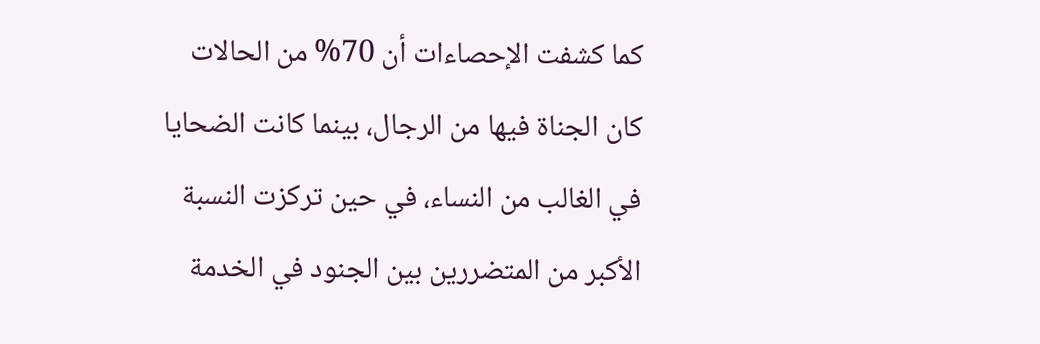كما كشفت الإحصاءات أن 70% من الحالات كان الجناة فيها من الرجال، بينما كانت الضحايا في الغالب من النساء، في حين تركزت النسبة الأكبر من المتضررين بين الجنود في الخدمة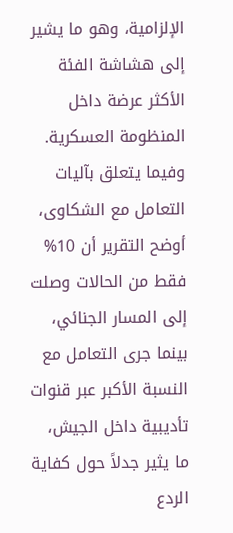الإلزامية، وهو ما يشير إلى هشاشة الفئة الأكثر عرضة داخل المنظومة العسكرية.
وفيما يتعلق بآليات التعامل مع الشكاوى، أوضح التقرير أن 10% فقط من الحالات وصلت إلى المسار الجنائي، بينما جرى التعامل مع النسبة الأكبر عبر قنوات تأديبية داخل الجيش، ما يثير جدلاً حول كفاية الردع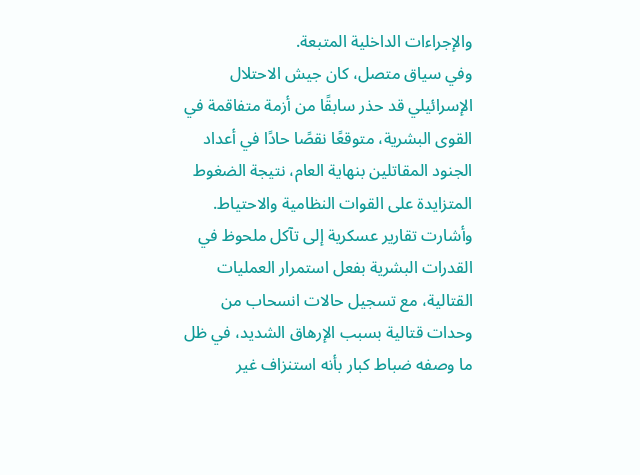والإجراءات الداخلية المتبعة.
وفي سياق متصل، كان جيش الاحتلال الإسرائيلي قد حذر سابقًا من أزمة متفاقمة في القوى البشرية، متوقعًا نقصًا حادًا في أعداد الجنود المقاتلين بنهاية العام، نتيجة الضغوط المتزايدة على القوات النظامية والاحتياط.
وأشارت تقارير عسكرية إلى تآكل ملحوظ في القدرات البشرية بفعل استمرار العمليات القتالية، مع تسجيل حالات انسحاب من وحدات قتالية بسبب الإرهاق الشديد، في ظل ما وصفه ضباط كبار بأنه استنزاف غير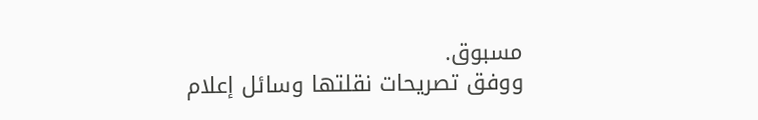مسبوق.
ووفق تصريحات نقلتها وسائل إعلام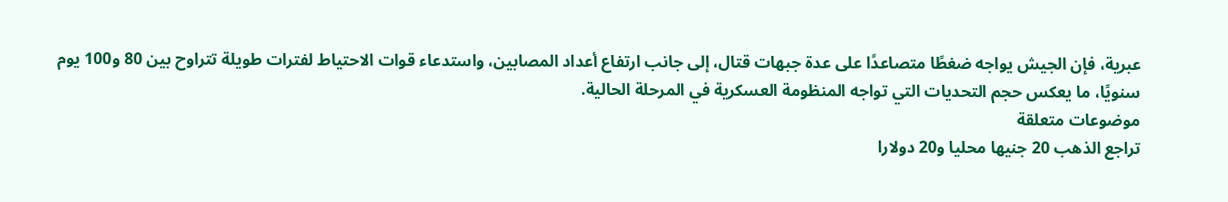عبرية، فإن الجيش يواجه ضغطًا متصاعدًا على عدة جبهات قتال، إلى جانب ارتفاع أعداد المصابين، واستدعاء قوات الاحتياط لفترات طويلة تتراوح بين 80 و100 يوم سنويًا، ما يعكس حجم التحديات التي تواجه المنظومة العسكرية في المرحلة الحالية.
موضوعات متعلقة
تراجع الذهب 20 جنيها محليا و20 دولارا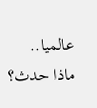عالميا.. ماذا حدث؟